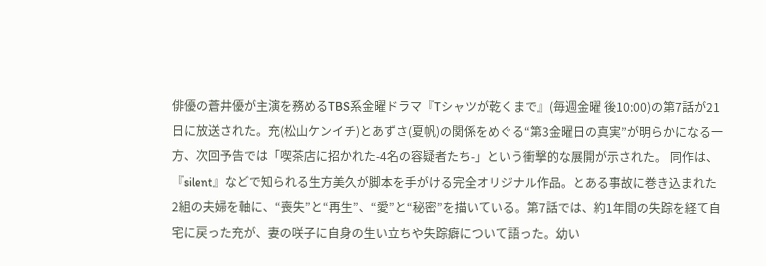俳優の蒼井優が主演を務めるTBS系金曜ドラマ『Tシャツが乾くまで』(毎週金曜 後10:00)の第7話が21日に放送された。充(松山ケンイチ)とあずさ(夏帆)の関係をめぐる“第3金曜日の真実”が明らかになる一方、次回予告では「喫茶店に招かれた-4名の容疑者たち-」という衝撃的な展開が示された。 同作は、『silent』などで知られる生方美久が脚本を手がける完全オリジナル作品。とある事故に巻き込まれた2組の夫婦を軸に、“喪失”と“再生”、“愛”と“秘密”を描いている。第7話では、約1年間の失踪を経て自宅に戻った充が、妻の咲子に自身の生い立ちや失踪癖について語った。幼い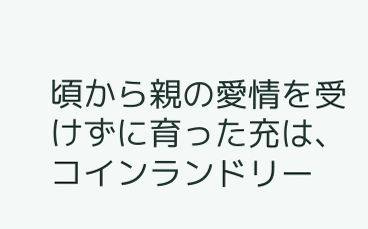頃から親の愛情を受けずに育った充は、コインランドリー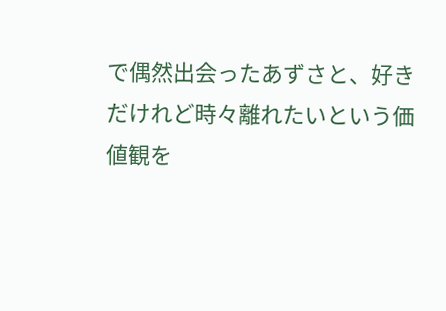で偶然出会ったあずさと、好きだけれど時々離れたいという価値観を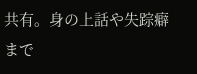共有。身の上話や失踪癖まで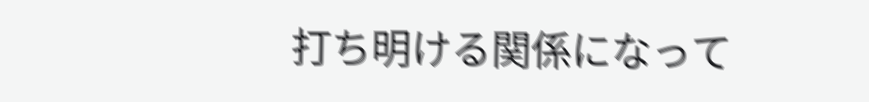打ち明ける関係になって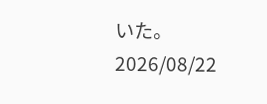いた。
2026/08/22